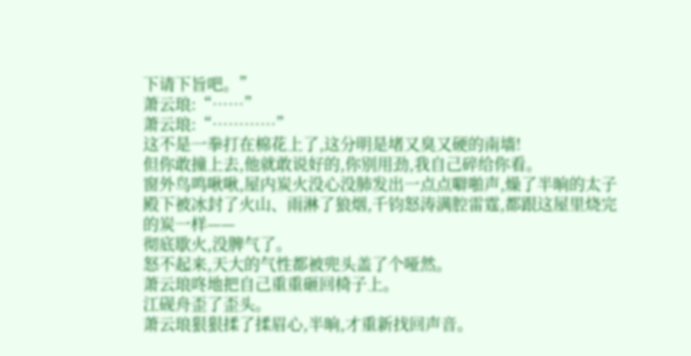下请下旨吧。”
萧云琅:“……”
萧云琅:“…………”
这不是一拳打在棉花上了,这分明是堵又臭又硬的南墙!
但你敢撞上去,他就敢说好的,你别用劲,我自己碎给你看。
窗外鸟鸣啾啾,屋内炭火没心没肺发出一点点噼啪声,燥了半晌的太子殿下被冰封了火山、雨淋了狼烟,千钧怒涛满腔雷霆,都跟这屋里烧完的炭一样——
彻底歇火,没脾气了。
怒不起来,天大的气性都被兜头盖了个哑然。
萧云琅咚地把自己重重砸回椅子上。
江砚舟歪了歪头。
萧云琅狠狠揉了揉眉心,半晌,才重新找回声音。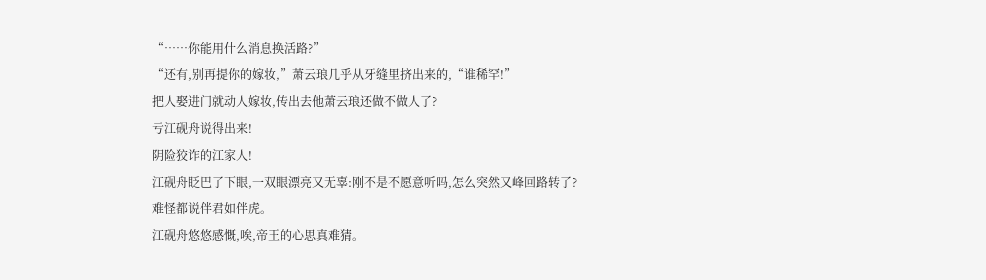“……你能用什么消息换活路?”
“还有,别再提你的嫁妆,”萧云琅几乎从牙缝里挤出来的,“谁稀罕!”
把人娶进门就动人嫁妆,传出去他萧云琅还做不做人了?
亏江砚舟说得出来!
阴险狡诈的江家人!
江砚舟眨巴了下眼,一双眼漂亮又无辜:刚不是不愿意听吗,怎么突然又峰回路转了?
难怪都说伴君如伴虎。
江砚舟悠悠感慨,唉,帝王的心思真难猜。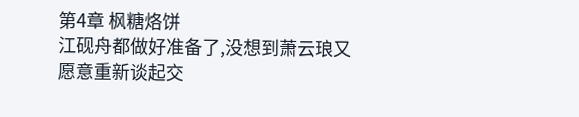第4章 枫糖烙饼
江砚舟都做好准备了,没想到萧云琅又愿意重新谈起交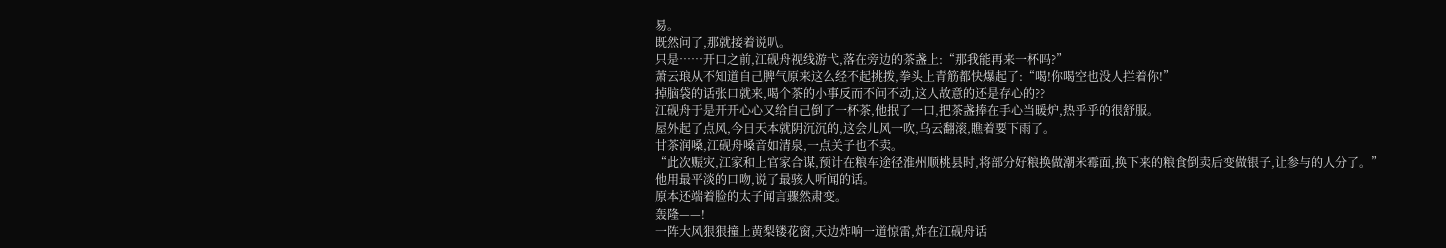易。
既然问了,那就接着说叭。
只是……开口之前,江砚舟视线游弋,落在旁边的茶盏上:“那我能再来一杯吗?”
萧云琅从不知道自己脾气原来这么经不起挑拨,拳头上青筋都快爆起了:“喝!你喝空也没人拦着你!”
掉脑袋的话张口就来,喝个茶的小事反而不问不动,这人故意的还是存心的??
江砚舟于是开开心心又给自己倒了一杯茶,他抿了一口,把茶盏捧在手心当暖炉,热乎乎的很舒服。
屋外起了点风,今日天本就阴沉沉的,这会儿风一吹,乌云翻滚,瞧着要下雨了。
甘茶润嗓,江砚舟嗓音如清泉,一点关子也不卖。
“此次赈灾,江家和上官家合谋,预计在粮车途径淮州顺桃县时,将部分好粮换做潮米霉面,换下来的粮食倒卖后变做银子,让参与的人分了。”
他用最平淡的口吻,说了最骇人听闻的话。
原本还端着脸的太子闻言骤然肃变。
轰隆——!
一阵大风狠狠撞上黄梨镂花窗,天边炸响一道惊雷,炸在江砚舟话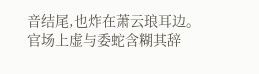音结尾,也炸在萧云琅耳边。
官场上虚与委蛇含糊其辞